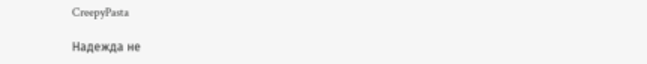CreepyPasta

Надежда не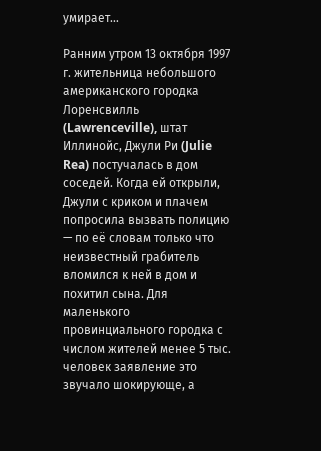умирает…

Ранним утром 13 октября 1997 г. жительница небольшого американского городка Лоренсвилль (Lawrenceville), штат Иллинойс, Джули Ри (Julie Rea) постучалась в дом соседей. Когда ей открыли, Джули с криком и плачем попросила вызвать полицию — по её словам только что неизвестный грабитель вломился к ней в дом и похитил сына. Для маленького провинциального городка с числом жителей менее 5 тыс. человек заявление это звучало шокирующе, а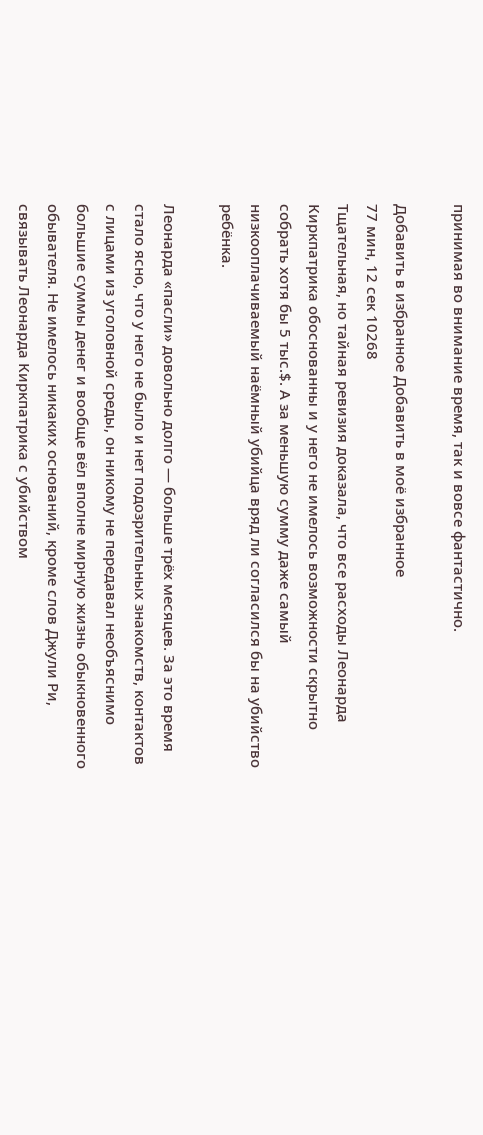принимая во внимание время, так и вовсе фантастично.

Добавить в избранное Добавить в моё избранное
77 мин, 12 сек 10268
Тщательная, но тайная ревизия доказала, что все расходы Леонарда Киркпатрика обоснованны и у него не имелось возможности скрытно собрать хотя бы 5 тыс.$. А за меньшую сумму даже самый низкооплачиваемый наёмный убийца вряд ли согласился бы на убийство ребёнка.

Леонарда «пасли» довольно долго — больше трёх месяцев. За это время стало ясно, что у него не было и нет подозрительных знакомств, контактов с лицами из уголовной среды, он никому не передавал необъяснимо большие суммы денег и вообще вёл вполне мирную жизнь обыкновенного обывателя. Не имелось никаких оснований, кроме слов Джули Ри, связывать Леонарда Киркпатрика с убийством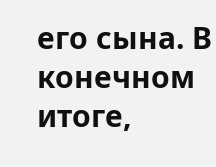его сына. В конечном итоге,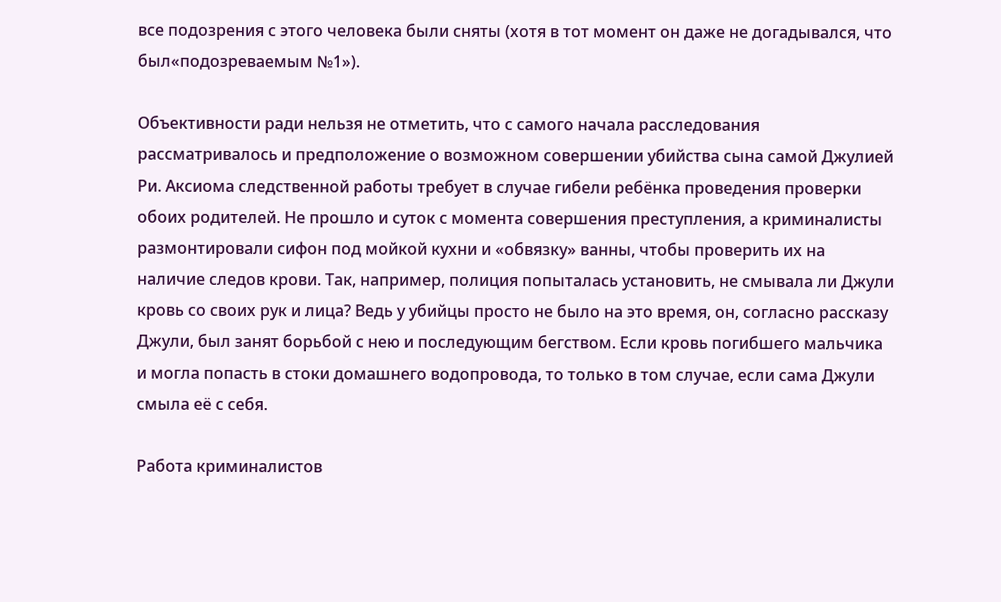все подозрения с этого человека были сняты (хотя в тот момент он даже не догадывался, что был«подозреваемым №1»).

Объективности ради нельзя не отметить, что с самого начала расследования рассматривалось и предположение о возможном совершении убийства сына самой Джулией Ри. Аксиома следственной работы требует в случае гибели ребёнка проведения проверки обоих родителей. Не прошло и суток с момента совершения преступления, а криминалисты размонтировали сифон под мойкой кухни и «обвязку» ванны, чтобы проверить их на наличие следов крови. Так, например, полиция попыталась установить, не смывала ли Джули кровь со своих рук и лица? Ведь у убийцы просто не было на это время, он, согласно рассказу Джули, был занят борьбой с нею и последующим бегством. Если кровь погибшего мальчика и могла попасть в стоки домашнего водопровода, то только в том случае, если сама Джули смыла её с себя.

Работа криминалистов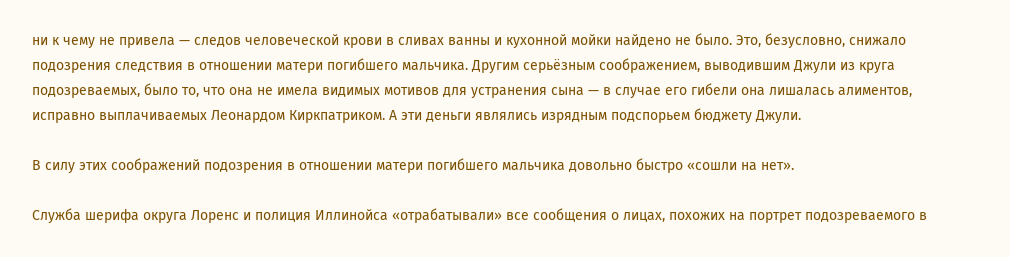ни к чему не привела — следов человеческой крови в сливах ванны и кухонной мойки найдено не было. Это, безусловно, снижало подозрения следствия в отношении матери погибшего мальчика. Другим серьёзным соображением, выводившим Джули из круга подозреваемых, было то, что она не имела видимых мотивов для устранения сына — в случае его гибели она лишалась алиментов, исправно выплачиваемых Леонардом Киркпатриком. А эти деньги являлись изрядным подспорьем бюджету Джули.

В силу этих соображений подозрения в отношении матери погибшего мальчика довольно быстро «сошли на нет».

Служба шерифа округа Лоренс и полиция Иллинойса «отрабатывали» все сообщения о лицах, похожих на портрет подозреваемого в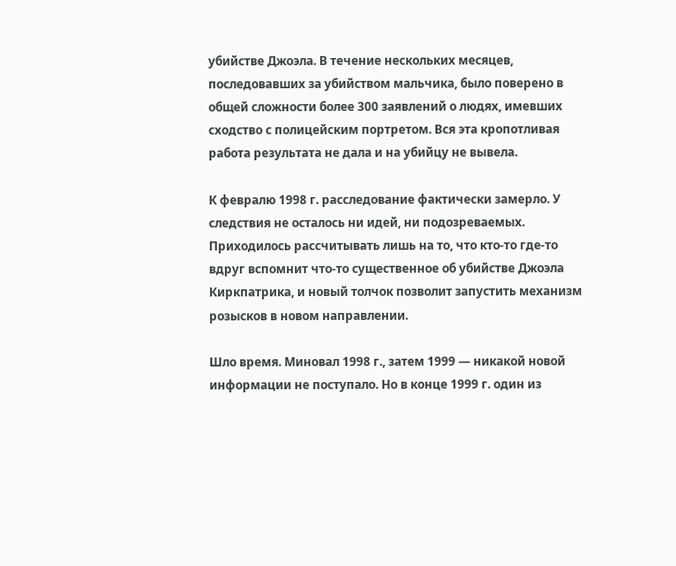убийстве Джоэла. В течение нескольких месяцев, последовавших за убийством мальчика, было поверено в общей сложности более 300 заявлений о людях, имевших сходство с полицейским портретом. Вся эта кропотливая работа результата не дала и на убийцу не вывела.

К февралю 1998 г. расследование фактически замерло. У следствия не осталось ни идей, ни подозреваемых. Приходилось рассчитывать лишь на то, что кто-то где-то вдруг вспомнит что-то существенное об убийстве Джоэла Киркпатрика, и новый толчок позволит запустить механизм розысков в новом направлении.

Шло время. Миновал 1998 г., затем 1999 — никакой новой информации не поступало. Но в конце 1999 г. один из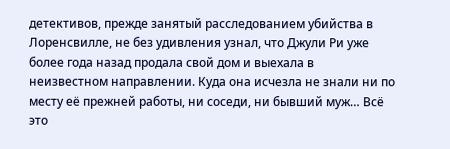детективов, прежде занятый расследованием убийства в Лоренсвилле, не без удивления узнал, что Джули Ри уже более года назад продала свой дом и выехала в неизвестном направлении. Куда она исчезла не знали ни по месту её прежней работы, ни соседи, ни бывший муж… Всё это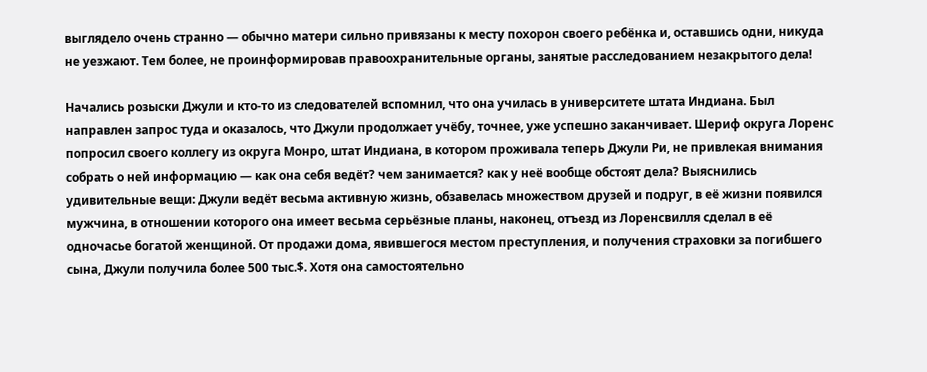выглядело очень странно — обычно матери сильно привязаны к месту похорон своего ребёнка и, оставшись одни, никуда не уезжают. Тем более, не проинформировав правоохранительные органы, занятые расследованием незакрытого дела!

Начались розыски Джули и кто-то из следователей вспомнил, что она училась в университете штата Индиана. Был направлен запрос туда и оказалось, что Джули продолжает учёбу, точнее, уже успешно заканчивает. Шериф округа Лоренс попросил своего коллегу из округа Монро, штат Индиана, в котором проживала теперь Джули Ри, не привлекая внимания собрать о ней информацию — как она себя ведёт? чем занимается? как у неё вообще обстоят дела? Выяснились удивительные вещи: Джули ведёт весьма активную жизнь, обзавелась множеством друзей и подруг, в её жизни появился мужчина, в отношении которого она имеет весьма серьёзные планы, наконец, отъезд из Лоренсвилля сделал в её одночасье богатой женщиной. От продажи дома, явившегося местом преступления, и получения страховки за погибшего сына, Джули получила более 500 тыс.$. Хотя она самостоятельно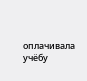оплачивала учёбу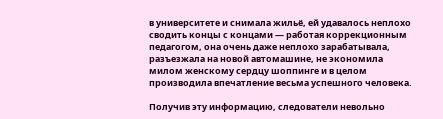в университете и снимала жильё, ей удавалось неплохо сводить концы с концами — работая коррекционным педагогом, она очень даже неплохо зарабатывала, разъезжала на новой автомашине, не экономила милом женскому сердцу шоппинге и в целом производила впечатление весьма успешного человека.

Получив эту информацию, следователи невольно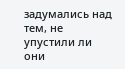задумались над тем, не упустили ли они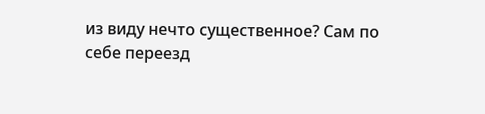из виду нечто существенное? Сам по себе переезд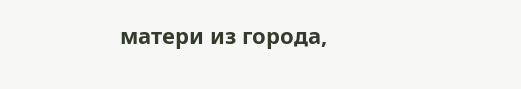матери из города,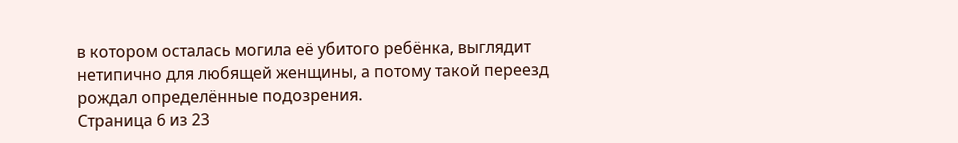в котором осталась могила её убитого ребёнка, выглядит нетипично для любящей женщины, а потому такой переезд рождал определённые подозрения.
Страница 6 из 23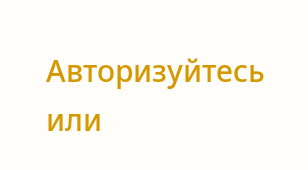Авторизуйтесь или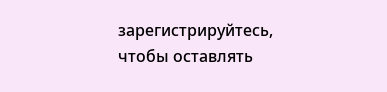зарегистрируйтесь, чтобы оставлять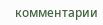комментарии